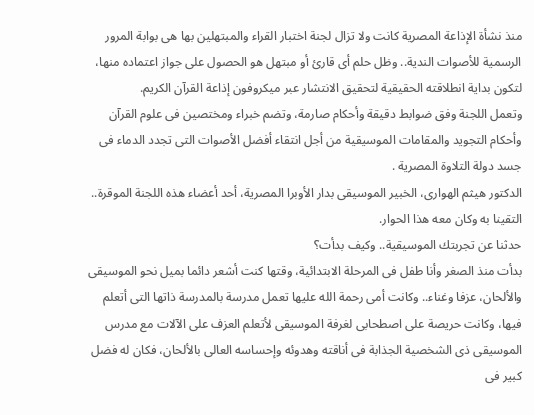منذ نشأة الإذاعة المصرية كانت ولا تزال لجنة اختبار القراء والمبتهلين بها هى بوابة المرور الرسمية للأصوات الندية.. وظل حلم أى قارئ أو مبتهل هو الحصول على جواز اعتماده منها، لتكون بداية انطلاقته الحقيقية لتحقيق الانتشار عبر ميكروفون إذاعة القرآن الكريم.
وتعمل اللجنة وفق ضوابط دقيقة وأحكام صارمة، وتضم خبراء ومختصين فى علوم القرآن وأحكام التجويد والمقامات الموسيقية من أجل انتقاء أفضل الأصوات التى تجدد الدماء فى جسد دولة التلاوة المصرية .
الدكتور هيثم الهوارى، الخبير الموسيقى بدار الأوبرا المصرية، أحد أعضاء هذه اللجنة الموقرة.. التقينا به وكان معه هذا الحوار.
حدثنا عن تجربتك الموسيقية.. وكيف بدأت؟
بدأت منذ الصغر وأنا طفل فى المرحلة الابتدائية، وقتها كنت أشعر دائما بميل نحو الموسيقى والألحان، عزفا وغناء.. وكانت أمى رحمة الله عليها تعمل مدرسة بالمدرسة ذاتها التى أتعلم فيها، وكانت حريصة على اصطحابى لغرفة الموسيقى لأتعلم العزف على الآلات مع مدرس الموسيقى ذى الشخصية الجذابة فى أناقته وهدوئه وإحساسه العالى بالألحان، فكان له فضل كبير فى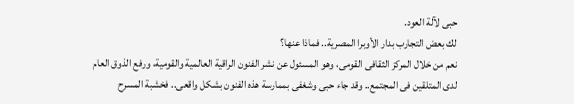حبى لآلة العود.
لك بعض التجارب بدار الأوبرا المصرية.. فماذا عنها؟
نعم من خلال المركز الثقافى القومى، وهو المسئول عن نشر الفنون الراقية العالمية والقومية، ورفع الذوق العام لدى المتلقين فى المجتمع.. وقد جاء حبى وشغفى بممارسة هذه الفنون بشكل واقعى.. فخشبة المسرح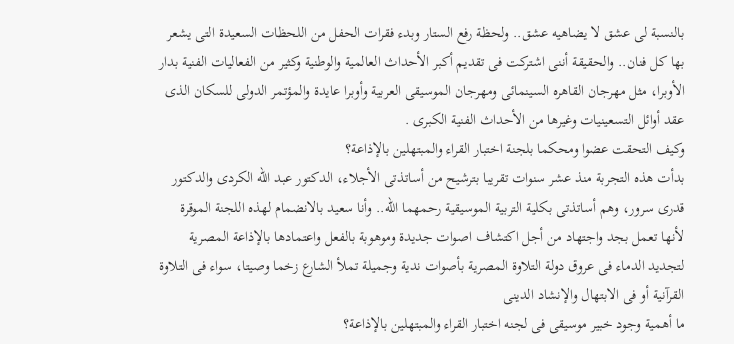بالنسبة لى عشق لا يضاهيه عشق.. ولحظة رفع الستار وبدء فقرات الحفل من اللحظات السعيدة التى يشعر بها كل فنان.. والحقيقة أننى اشتركت فى تقديم أكبر الأحداث العالمية والوطنية وكثير من الفعاليات الفنية بدار الأوبرا، مثل مهرجان القاهره السينمائى ومهرجان الموسيقى العربية وأوبرا عايدة والمؤتمر الدولى للسكان الذى عقد أوائل التسعينيات وغيرها من الأحداث الفنية الكبرى .
وكيف التحقت عضوا ومحكما بلجنة اختبار القراء والمبتهلين بالإذاعة؟
بدأت هذه التجربة منذ عشر سنوات تقريبا بترشيح من أساتذتى الأجلاء، الدكتور عبد الله الكردى والدكتور قدرى سرور، وهم أساتذتى بكلية التربية الموسيقية رحمهما الله.. وأنا سعيد بالانضمام لهذه اللجنة الموقرة لأنها تعمل بجد واجتهاد من أجل اكتشاف اصوات جديدة وموهوبة بالفعل واعتمادها بالإذاعة المصرية لتجديد الدماء فى عروق دولة التلاوة المصرية بأصوات ندية وجميلة تملأ الشارع زخما وصيتا، سواء فى التلاوة القرآنية أو فى الابتهال والإنشاد الدينى
ما أهمية وجود خبير موسيقى فى لجنه اختبار القراء والمبتهلين بالإذاعة؟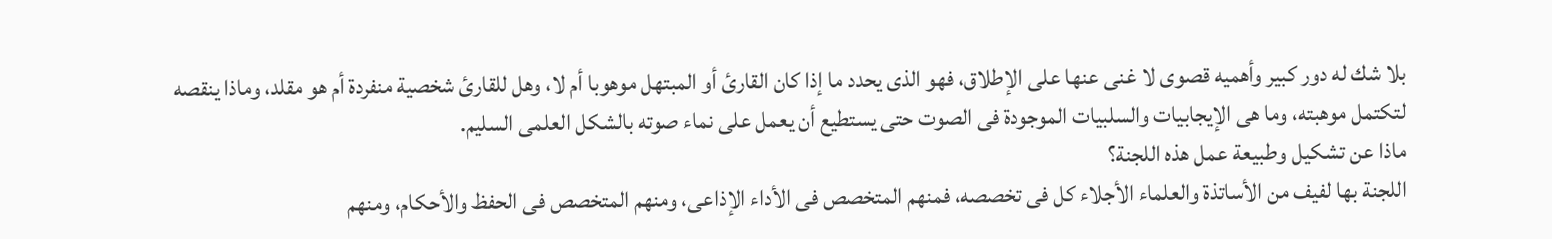بلا شك له دور كبير وأهميه قصوى لا غنى عنها على الإطلاق، فهو الذى يحدد ما إذا كان القارئ أو المبتهل موهوبا أم لا، وهل للقارئ شخصية منفردة أم هو مقلد، وماذا ينقصه لتكتمل موهبته، وما هى الإيجابيات والسلبيات الموجودة فى الصوت حتى يستطيع أن يعمل على نماء صوته بالشكل العلمى السليم.
ماذا عن تشكيل وطبيعة عمل هذه اللجنة؟
اللجنة بها لفيف من الأساتذة والعلماء الأجلاء كل فى تخصصه، فمنهم المتخصص فى الأداء الإذاعى، ومنهم المتخصص فى الحفظ والأحكام، ومنهم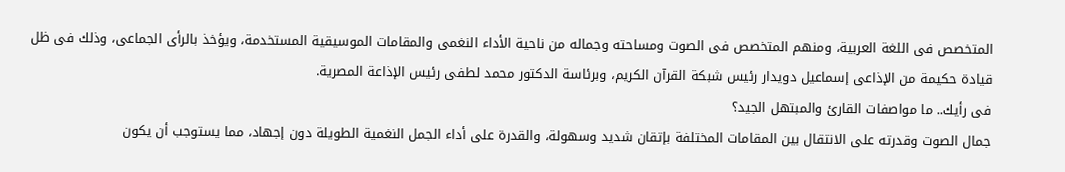المتخصص فى اللغة العربية، ومنهم المتخصص فى الصوت ومساحته وجماله من ناحية الأداء النغمى والمقامات الموسيقية المستخدمة، ويؤخذ بالرأى الجماعى، وذلك فى ظل قيادة حكيمة من الإذاعى إسماعيل دويدار رئيس شبكة القرآن الكريم، وبرئاسة الدكتور محمد لطفى رئيس الإذاعة المصرية.
فى رأيك.. ما مواصفات القارئ والمبتهل الجيد؟
جمال الصوت وقدرته على الانتقال بين المقامات المختلفة بإتقان شديد وسهولة، والقدرة على أداء الجمل النغمية الطويلة دون إجهاد، مما يستوجب أن يكون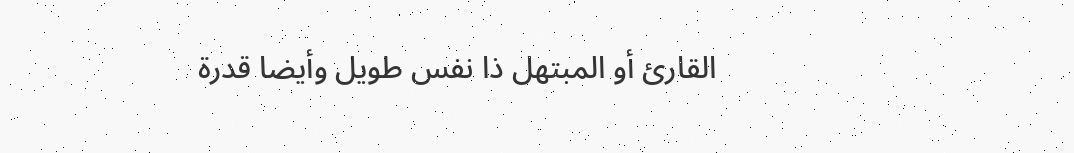القارئ أو المبتهل ذا نفس طويل وأيضا قدرة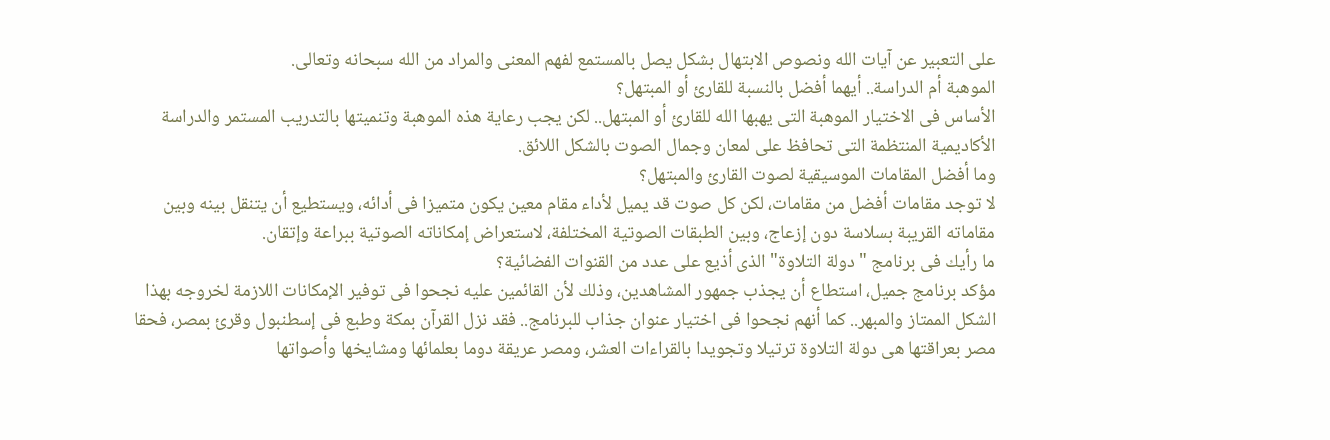على التعبير عن آيات الله ونصوص الابتهال بشكل يصل بالمستمع لفهم المعنى والمراد من الله سبحانه وتعالى.
الموهبة أم الدراسة.. أيهما أفضل بالنسبة للقارئ أو المبتهل؟
الأساس فى الاختيار الموهبة التى يهبها الله للقارئ أو المبتهل.. لكن يجب رعاية هذه الموهبة وتنميتها بالتدريب المستمر والدراسة الأكاديمية المنتظمة التى تحافظ على لمعان وجمال الصوت بالشكل اللائق.
وما أفضل المقامات الموسيقية لصوت القارئ والمبتهل؟
لا توجد مقامات أفضل من مقامات، لكن كل صوت قد يميل لأداء مقام معين يكون متميزا فى أدائه، ويستطيع أن يتنقل بينه وبين مقاماته القريبة بسلاسة دون إزعاج، وبين الطبقات الصوتية المختلفة، لاستعراض إمكاناته الصوتية ببراعة وإتقان.
ما رأيك فى برنامج "دولة التلاوة" الذى أذيع على عدد من القنوات الفضائية؟
مؤكد برنامج جميل، استطاع أن يجذب جمهور المشاهدين، وذلك لأن القائمين عليه نجحوا فى توفير الإمكانات اللازمة لخروجه بهذا الشكل الممتاز والمبهر.. كما أنهم نجحوا فى اختيار عنوان جذاب للبرنامج.. فقد نزل القرآن بمكة وطبع فى إسطنبول وقرئ بمصر، فحقا مصر بعراقتها هى دولة التلاوة ترتيلا وتجويدا بالقراءات العشر، ومصر عريقة دوما بعلمائها ومشايخها وأصواتها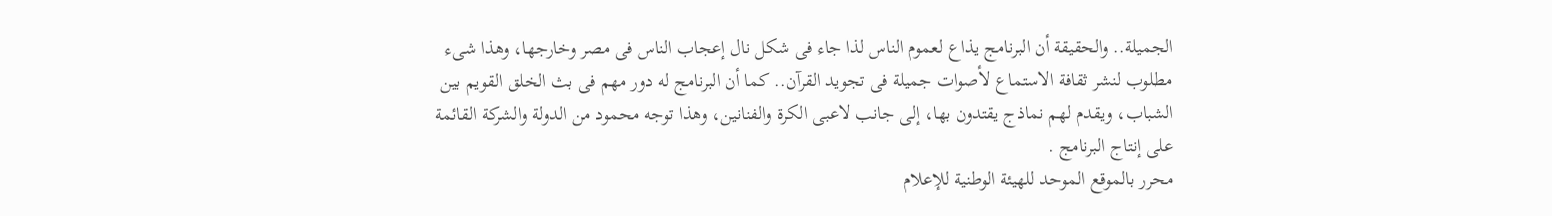الجميلة.. والحقيقة أن البرنامج يذاع لعموم الناس لذا جاء فى شكل نال إعجاب الناس فى مصر وخارجها، وهذا شىء مطلوب لنشر ثقافة الاستماع لأصوات جميلة فى تجويد القرآن.. كما أن البرنامج له دور مهم فى بث الخلق القويم بين الشباب، ويقدم لهم نماذج يقتدون بها، إلى جانب لاعبى الكرة والفنانين، وهذا توجه محمود من الدولة والشركة القائمة على إنتاج البرنامج .
محرر بالموقع الموحد للهيئة الوطنية للإعلام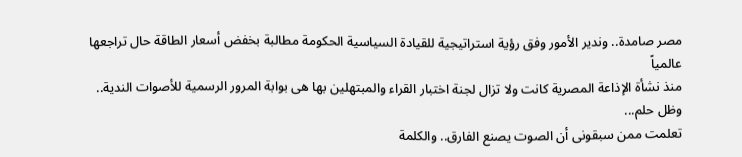مصر صامدة.. وندير الأمور وفق رؤية استراتيجية للقيادة السياسية الحكومة مطالبة بخفض أسعار الطاقة حال تراجعها عالمياً
منذ نشأة الإذاعة المصرية كانت ولا تزال لجنة اختبار القراء والمبتهلين بها هى بوابة المرور الرسمية للأصوات الندية.. وظل حلم...
تعلمت ممن سبقونى أن الصوت يصنع الفارق.. والكلمة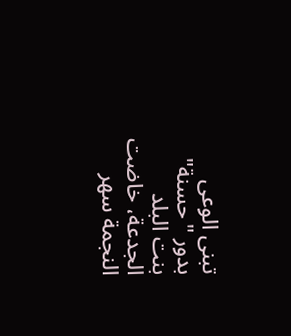تبنى الوعى
بدور "حسنة" بنت البلد الجدعة، خاضت النجمة سهر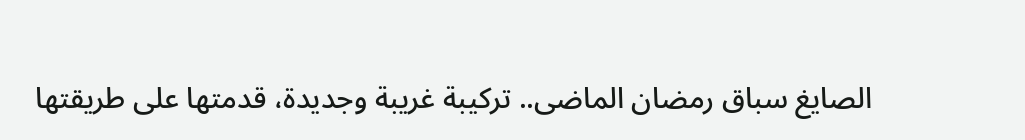الصايغ سباق رمضان الماضى.. تركيبة غريبة وجديدة، قدمتها على طريقتها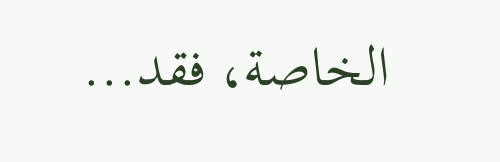الخاصة، فقد...